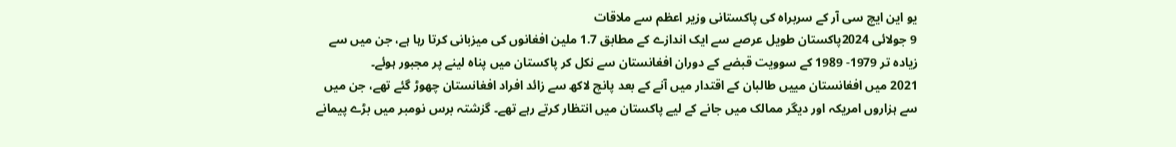یو این ایچ سی آر کے سربراہ کی پاکستانی وزیر اعظم سے ملاقات
9 جولائی 2024پاکستان طویل عرصے سے ایک اندازے کے مطابق 1.7 ملین افغانوں کی میزبانی کرتا رہا ہے، جن میں سے زیادہ تر 1979- 1989 کے سوویت قبضے کے دوران افغانستان سے نکل کر پاکستان میں پناہ لینے پر مجبور ہوئے۔
2021 میں افغانستان مییں طالبان کے اقتدار میں آنے کے بعد پانچ لاکھ سے زائد افراد افغانستان چھوڑ گئے تھے، جن میں سے ہزاروں امریکہ اور دیگر ممالک میں جانے کے لیے پاکستان میں انتظار کرتے رہے تھے۔ گزشتہ برس نومبر میں بڑے پیمانے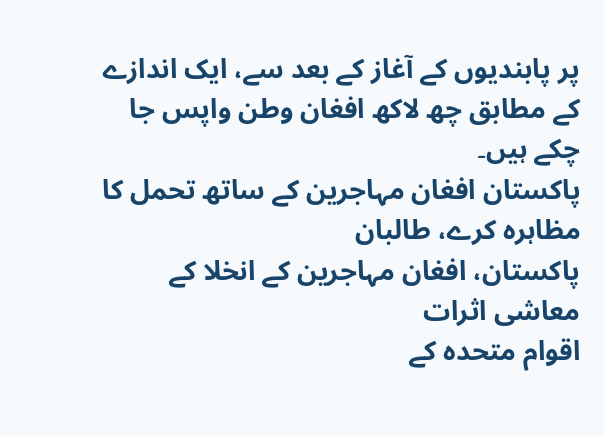پر پابندیوں کے آغاز کے بعد سے، ایک اندازے کے مطابق چھ لاکھ افغان وطن واپس جا چکے ہیں۔
پاکستان افغان مہاجرین کے ساتھ تحمل کا مظاہرہ کرے، طالبان
پاکستان، افغان مہاجرین کے انخلا کے معاشی اثرات
اقوام متحدہ کے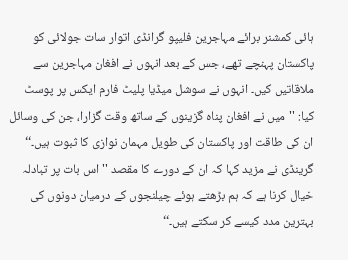ہائی کمشنر برائے مہاجرین فلیپو گرانڈی اتوار سات جولائی کو پاکستان پہنچے تھے، جس کے بعد انہوں نے افغان مہاجرین سے ملاقاتیں کیں۔ انہوں نے سوشل میڈیا پلیٹ فارم ایکس پر پوسٹ کیا: ''میں نے افغان پناہ گزینوں کے ساتھ وقت گزارا، جن کی وسائل ان کی طاقت اور پاکستان کی طویل مہمان نوازی کا ثبوت ہیں۔‘‘ گرینڈی نے مزید کہا کہ ان کے دورے کا مقصد ''اس بات پر تبادلہ خیال کرنا ہے کہ ہم بڑھتے ہوئے چیلنجوں کے درمیان دونوں کی بہترین مدد کیسے کر سکتے ہیں۔‘‘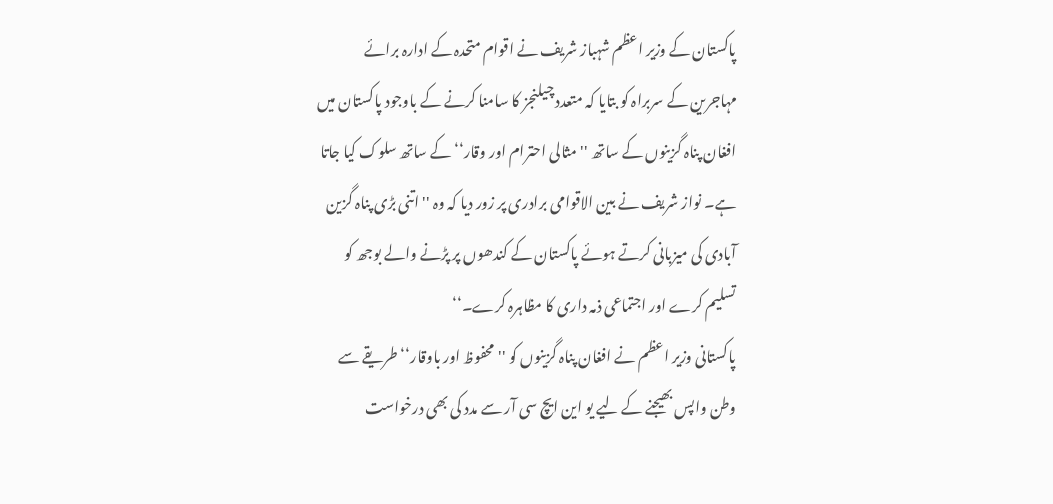پاکستان کے وزیر اعظم شہباز شریف نے اقوام متحدہ کے ادارہ برائے مہاجرین کے سربراہ کو بتایا کہ متعدد چیلنجز کا سامنا کرنے کے باوجود پاکستان میں افغان پناہ گزینوں کے ساتھ ''مثالی احترام اور وقار‘‘ کے ساتھ سلوک کیا جاتا ہے۔ نواز شریف نے بین الاقوامی برادری پر زور دیا کہ وہ ''اتنی بڑی پناہ گزین آبادی کی میزبانی کرتے ہوئے پاکستان کے کندھوں پر پڑنے والے بوجھ کو تسلیم کرے اور اجتماعی ذمہ داری کا مظاہرہ کرے۔‘‘
پاکستانی وزیر اعظم نے افغان پناہ گزینوں کو ''محفوظ اور باوقار‘‘ طریقے سے وطن واپس بھیجنے کے لیے یو این ایچ سی آر سے مدد کی بھی درخواست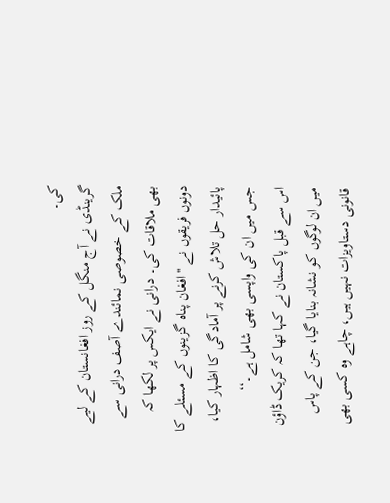کی۔
گرینڈی نے آج منگل کے روز افغانستان کے لیے ملک کے خصوصی نمائندے آصف درانی سے بھی ملاقات کی۔ درانی نے ایکس پر لکھا کہ دونوں فریقوں نے ''افغان پناہ گزینوں کے مسئلے کا پائیدار حل تلاش کرنے پر آمادگی کا اظہار کیا، جس میں ان کی واپسی بھی شامل ہے۔‘‘
اس سے قبل پاکستان نے کہا تھا کہ کریک ڈاؤن میں ان لوگوں کو نشانہ بنایا گیا، جن کے پاس قانونی دستاویزات نہیں ہیں، چاہے وہ کسی بھی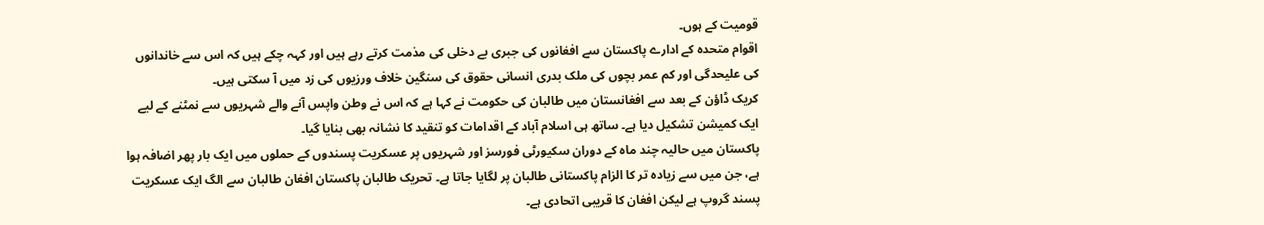قومیت کے ہوں۔
اقوام متحدہ کے ادارے پاکستان سے افغانوں کی جبری بے دخلی کی مذمت کرتے رہے ہیں اور کہہ چکے ہیں کہ اس سے خاندانوں کی علیحدگی اور کم عمر بچوں کی ملک بدری انسانی حقوق کی سنگین خلاف ورزیوں کی زد میں آ سکتی ہیں۔
کریک ڈاؤن کے بعد سے افغانستان میں طالبان کی حکومت نے کہا ہے کہ اس نے وطن واپس آنے والے شہریوں سے نمٹنے کے لیے ایک کمیشن تشکیل دیا ہے۔ ساتھ ہی اسلام آباد کے اقدامات کو تنقید کا نشانہ بھی بنایا گیا۔
پاکستان میں حالیہ چند ماہ کے دوران سکیورٹی فورسز اور شہریوں پر عسکریت پسندوں کے حملوں میں ایک بار پھر اضافہ ہوا ہے، جن میں سے زیادہ تر کا الزام پاکستانی طالبان پر لگایا جاتا ہے۔ تحریک طالبان پاکستان افغان طالبان سے الگ ایک عسکریت پسند گروپ ہے لیکن افغان کا قریبی اتحادی ہے۔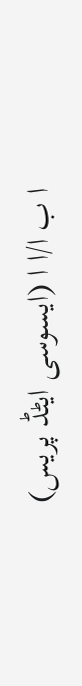ا ب ا/ا ا (ایسوسی ایٹڈ پریس)